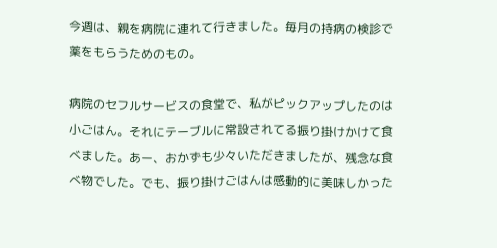今週は、親を病院に連れて行きました。毎月の持病の検診で薬をもらうためのもの。

病院のセフルサービスの食堂で、私がピックアップしたのは小ごはん。それにテーブルに常設されてる振り掛けかけて食べました。あー、おかずも少々いただきましたが、残念な食べ物でした。でも、振り掛けごはんは感動的に美味しかった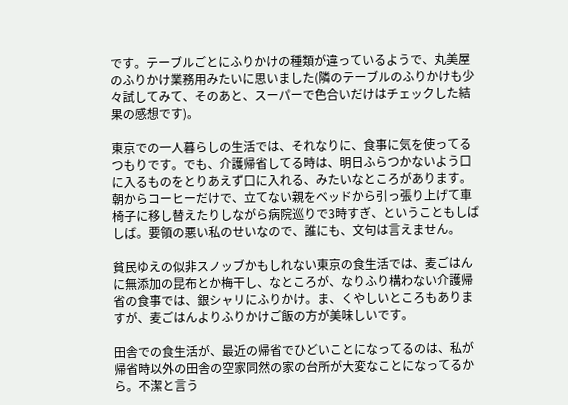です。テーブルごとにふりかけの種類が違っているようで、丸美屋のふりかけ業務用みたいに思いました(隣のテーブルのふりかけも少々試してみて、そのあと、スーパーで色合いだけはチェックした結果の感想です)。

東京での一人暮らしの生活では、それなりに、食事に気を使ってるつもりです。でも、介護帰省してる時は、明日ふらつかないよう口に入るものをとりあえず口に入れる、みたいなところがあります。朝からコーヒーだけで、立てない親をベッドから引っ張り上げて車椅子に移し替えたりしながら病院巡りで3時すぎ、ということもしばしば。要領の悪い私のせいなので、誰にも、文句は言えません。

貧民ゆえの似非スノッブかもしれない東京の食生活では、麦ごはんに無添加の昆布とか梅干し、なところが、なりふり構わない介護帰省の食事では、銀シャリにふりかけ。ま、くやしいところもありますが、麦ごはんよりふりかけご飯の方が美味しいです。

田舎での食生活が、最近の帰省でひどいことになってるのは、私が帰省時以外の田舎の空家同然の家の台所が大変なことになってるから。不潔と言う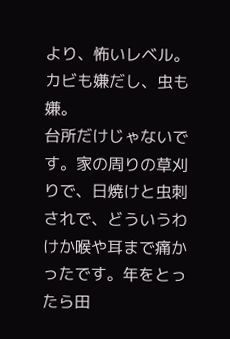より、怖いレベル。カビも嫌だし、虫も嫌。
台所だけじゃないです。家の周りの草刈りで、日焼けと虫刺されで、どういうわけか喉や耳まで痛かったです。年をとったら田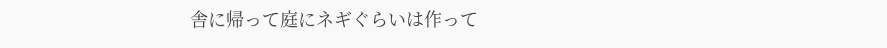舎に帰って庭にネギぐらいは作って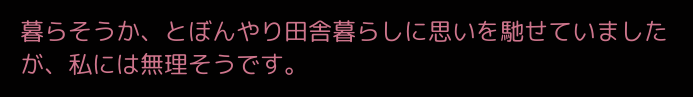暮らそうか、とぼんやり田舎暮らしに思いを馳せていましたが、私には無理そうです。